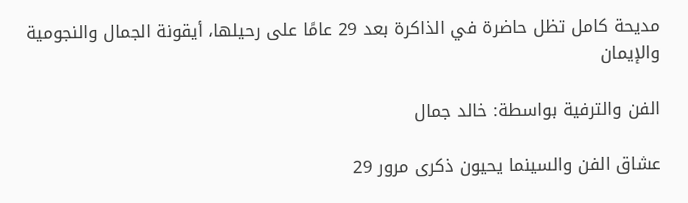مديحة كامل تظل حاضرة في الذاكرة بعد 29 عامًا على رحيلها، أيقونة الجمال والنجومية والإيمان

الفن والترفية بواسطة: خالد جمال

عشاق الفن والسينما يحيون ذكرى مرور 29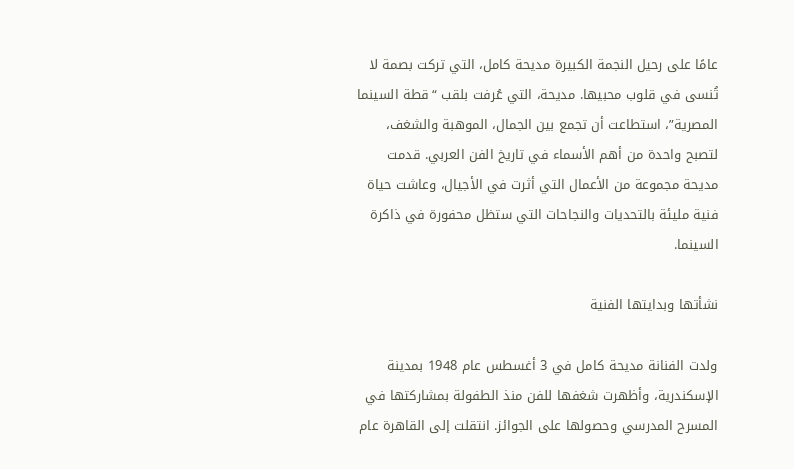عامًا على رحيل النجمة الكبيرة مديحة كامل، التي تركت بصمة لا تُنسى في قلوب محبيها. مديحة، التي عُرفت بلقب “قطة السينما المصرية”، استطاعت أن تجمع بين الجمال، الموهبة والشغف، لتصبح واحدة من أهم الأسماء في تاريخ الفن العربي. قدمت مديحة مجموعة من الأعمال التي أثرت في الأجيال، وعاشت حياة فنية مليئة بالتحديات والنجاحات التي ستظل محفورة في ذاكرة السينما.

نشأتها وبدايتها الفنية

ولدت الفنانة مديحة كامل في 3 أغسطس عام 1948 بمدينة الإسكندرية، وأظهرت شغفها للفن منذ الطفولة بمشاركتها في المسرح المدرسي وحصولها على الجوائز. انتقلت إلى القاهرة عام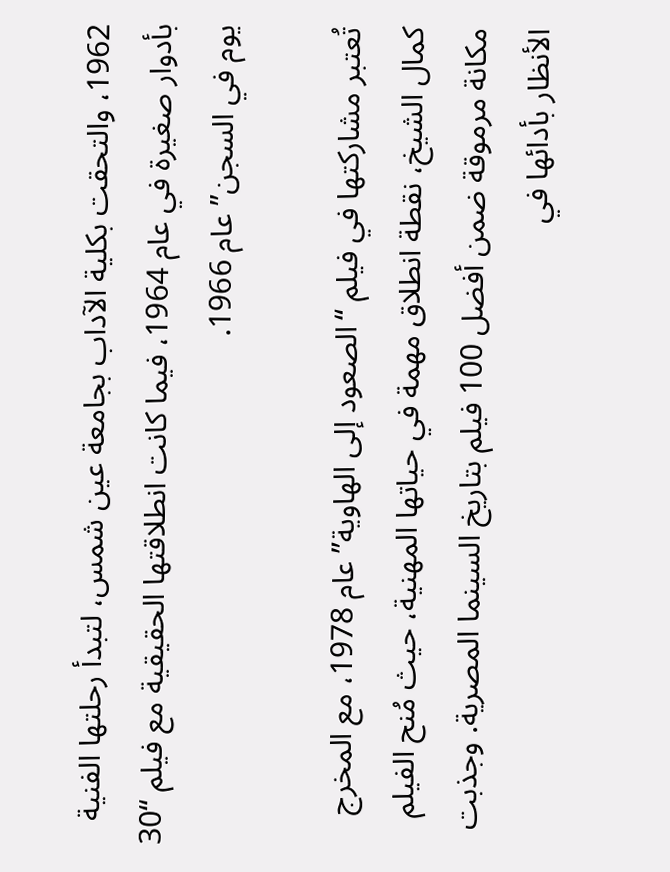1962، والتحقت بكلية الآداب بجامعة عين شمس، لتبدأ رحلتها الفنية بأدوار صغيرة في عام 1964، فيما كانت انطلاقتها الحقيقية مع فيلم “30 يوم في السجن” عام 1966.

تُعتبر مشاركتها في فيلم “الصعود إلى الهاوية” عام 1978، مع المخرج كمال الشيخ، نقطة انطلاق مهمة في حياتها المهنية، حيث مُنح الفيلم مكانة مرموقة ضمن أفضل 100 فيلم بتاريخ السينما المصرية. وجذبت الأنظار بأدائها في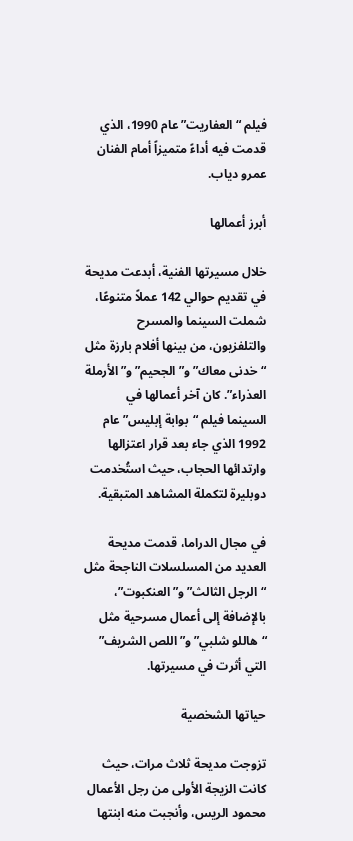فيلم “العفاريت” عام 1990، الذي قدمت فيه أداءً متميزاً أمام الفنان عمرو دياب.

أبرز أعمالها

خلال مسيرتها الفنية، أبدعت مديحة في تقديم حوالي 142 عملاً متنوعًا، شملت السينما والمسرح والتلفزيون، من بينها أفلام بارزة مثل “خدنى معاك” و”الجحيم” و”الأرملة العذراء”. كان آخر أعمالها في السينما فيلم “بوابة إبليس” عام 1992 الذي جاء بعد قرار اعتزالها وارتدائها الحجاب، حيث استُخدمت دوبليرة لتكملة المشاهد المتبقية.

في مجال الدراما، قدمت مديحة العديد من المسلسلات الناجحة مثل “الرجل الثالث” و”العنكبوت”، بالإضافة إلى أعمال مسرحية مثل “هاللو شلبي” و”اللص الشريف” التي أثرت في مسيرتها.

حياتها الشخصية

تزوجت مديحة ثلاث مرات، حيث كانت الزيجة الأولى من رجل الأعمال محمود الريس، وأنجبت منه ابنتها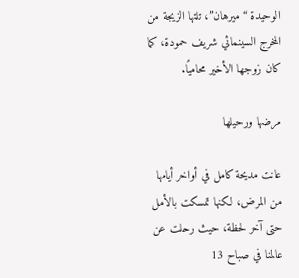الوحيدة “ميرهان”، تلتها الزيجة من المخرج السينمائي شريف حمودة، كما كان زوجها الأخير محاميًا.

مرضها ورحيلها

عانت مديحة كامل في أواخر أيامها من المرض، لكنها تمسكت بالأمل حتى آخر لحظة، حيث رحلت عن عالمنا في صباح 13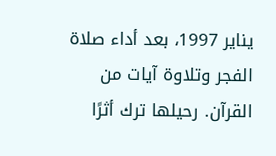يناير 1997، بعد أداء صلاة الفجر وتلاوة آيات من القرآن. رحيلها ترك أثرًا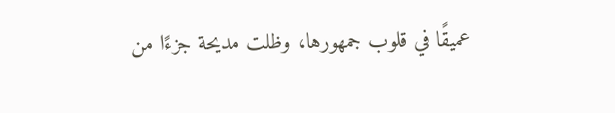عميقًا في قلوب جمهورها، وظلت مديحة جزءًا من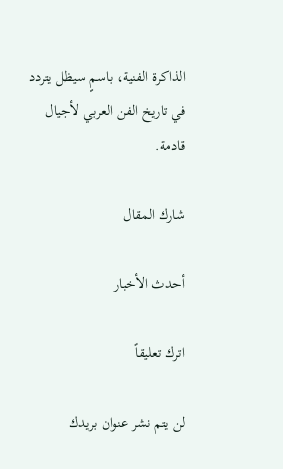الذاكرة الفنية، باسمٍ سيظل يتردد في تاريخ الفن العربي لأجيال قادمة.

شارك المقال

أحدث الأخبار

اترك تعليقاً

لن يتم نشر عنوان بريدك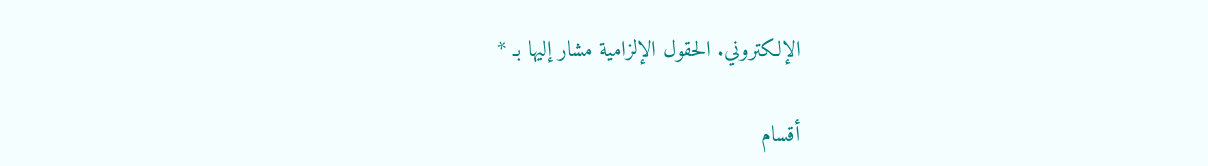الإلكتروني. الحقول الإلزامية مشار إليها بـ *

أقسام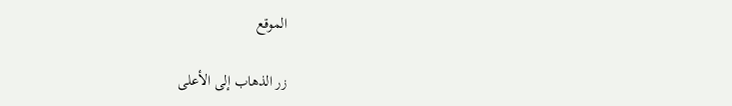الموقع

زر الذهاب إلى الأعلى